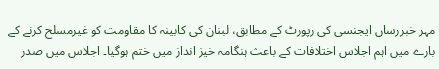مہر خبررساں ایجنسی کی رپورٹ کے مطابق، لبنان کی کابینہ کا مقاومت کو غیرمسلح کرنے کے بارے میں اہم اجلاس اختلافات کے باعث ہنگامہ خیز انداز میں ختم ہوگیا۔ اجلاس میں صدر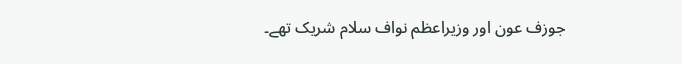جوزف عون اور وزیراعظم نواف سلام شریک تھے۔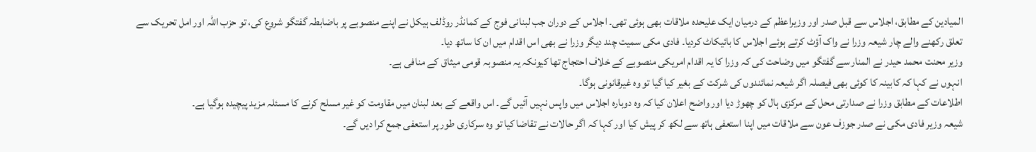المیادین کے مطابق، اجلاس سے قبل صدر اور وزیراعظم کے درمیان ایک علیحدہ ملاقات بھی ہوئی تھی۔ اجلاس کے دوران جب لبنانی فوج کے کمانڈر روڈلف ہیکل نے اپنے منصوبے پر باضابطہ گفتگو شروع کی، تو حزب اللہ اور امل تحریک سے تعلق رکھنے والے چار شیعہ وزرا نے واک آؤٹ کرتے ہوئے اجلاس کا بائیکاٹ کردیا۔ فادی مکی سمیت چند دیگر وزرا نے بھی اس اقدام میں ان کا ساتھ دیا۔
وزیر محنت محمد حیدر نے المنار سے گفتگو میں وضاحت کی کہ وزرا کا یہ اقدام امریکی منصوبے کے خلاف احتجاج تھا کیونکہ یہ منصوبہ قومی میثاق کے منافی ہے۔
انہوں نے کہا کہ کابینہ کا کوئی بھی فیصلہ اگر شیعہ نمائندوں کی شرکت کے بغیر کیا گیا تو وہ غیرقانونی ہوگا۔
اطلاعات کے مطابق وزرا نے صدارتی محل کے مرکزی ہال کو چھوڑ دیا اور واضح اعلان کیا کہ وہ دوبارہ اجلاس میں واپس نہیں آئیں گے۔ اس واقعے کے بعد لبنان میں مقاومت کو غیر مسلح کرنے کا مسئلہ مزید پیچیدہ ہوگیا ہے۔
شیعہ وزیر فادی مکی نے صدر جوزف عون سے ملاقات میں اپنا استعفی ہاتھ سے لکھ کر پیش کیا اور کہا کہ اگر حالات نے تقاضا کیا تو وہ سرکاری طور پر استعفی جمع کرا دیں گے۔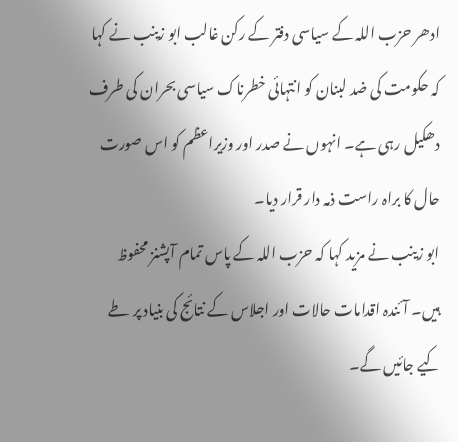ادھر حزب اللہ کے سیاسی دفتر کے رکن غالب ابو زینب نے کہا کہ حکومت کی ضد لبنان کو انتہائی خطرناک سیاسی بحران کی طرف دھکیل رہی ہے۔ انہوں نے صدر اور وزیراعظم کو اس صورت حال کا براہ راست ذمہ دار قرار دیا۔
ابو زینب نے مزید کہا کہ حزب اللہ کے پاس تمام آپشنز محفوظ ہیں۔ آئندہ اقدامات حالات اور اجلاس کے نتائج کی بنیاد پر طے کیے جائیں گے۔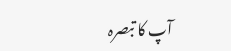آپ کا تبصرہ